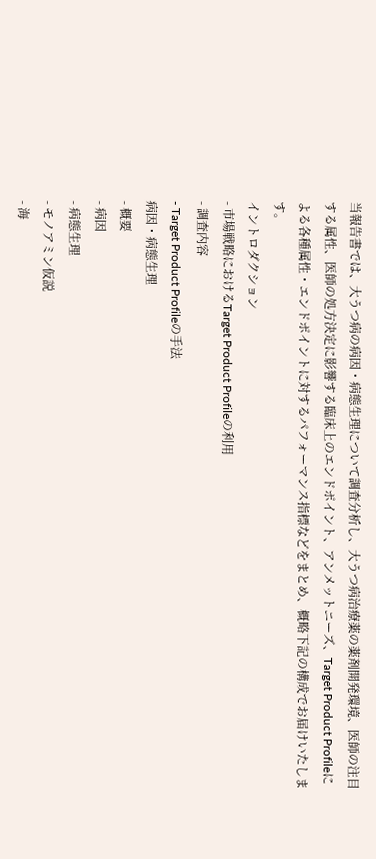当報告書では、大うつ病の病因・病態生理について調査分析し、大うつ病治療薬の薬剤開発環境、医師の注目する属性、医師の処方決定に影響する臨床上のエンドポイント、アンメットニーズ、Target Product Profileによる各種属性・エンドポイントに対するパフォーマンス指標などをまとめ、概略下記の構成でお届けいたします。
イントロダクション
- 市場戦略におけるTarget Product Profileの利用
- 調査内容
- Target Product Profileの手法
病因・病態生理
- 概要
- 病因
- 病態生理
- モノアミン仮説
- 海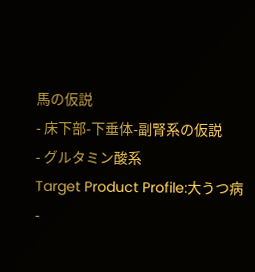馬の仮説
- 床下部-下垂体-副腎系の仮説
- グルタミン酸系
Target Product Profile:大うつ病
-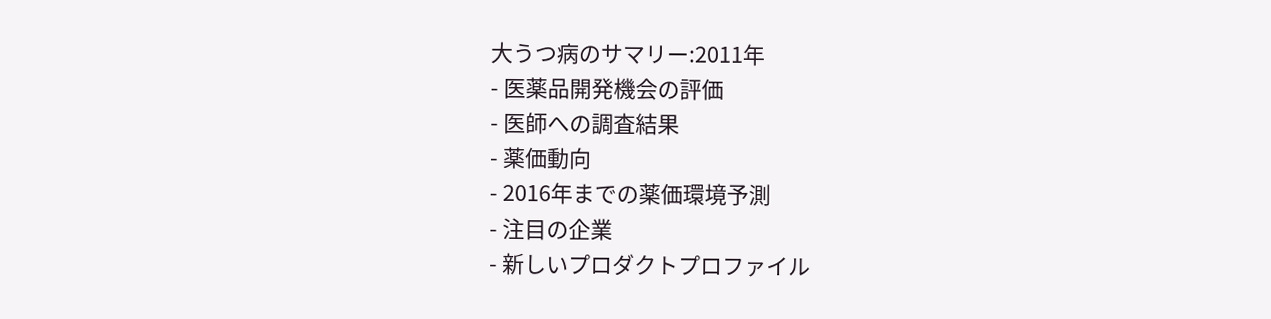大うつ病のサマリー:2011年
- 医薬品開発機会の評価
- 医師への調査結果
- 薬価動向
- 2016年までの薬価環境予測
- 注目の企業
- 新しいプロダクトプロファイル